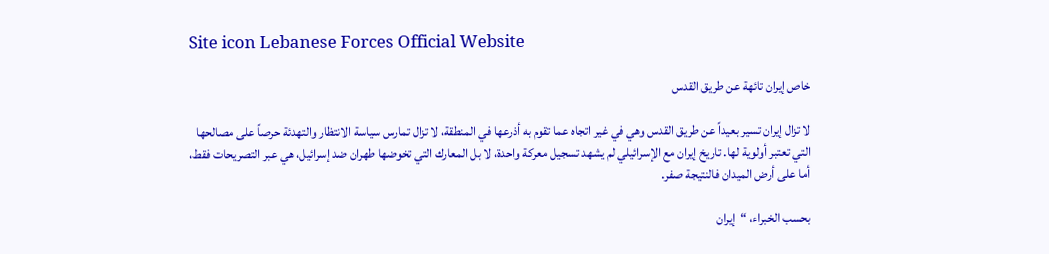Site icon Lebanese Forces Official Website

خاص إيران تائهة عن طريق القدس

لا تزال إيران تسير بعيداً عن طريق القدس وهي في غير اتجاه عما تقوم به أذرعها في المنطقة، لا تزال تمارس سياسة الانتظار والتهدئة حرصاً على مصالحها التي تعتبر أولوية لها. تاريخ إيران مع الإسرائيلي لم يشهد تسجيل معركة واحدة، لا بل المعارك التي تخوضها طهران ضد إسرائيل، هي عبر التصريحات فقط، أما على أرض الميدان فالنتيجة صفر.

بحسب الخبراء، “إيران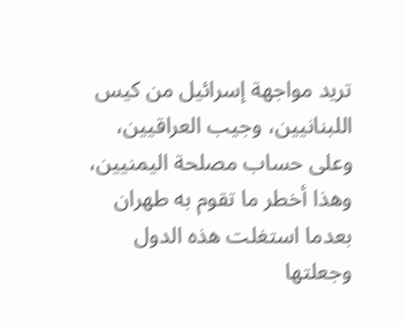تريد مواجهة إسرائيل من كيس اللبنانيين، وجيب العراقيين، وعلى حساب مصلحة اليمنيين، وهذا أخطر ما تقوم به طهران بعدما استغلت هذه الدول وجعلتها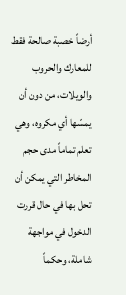أرضاً خصبة صالحة فقط للمعارك والحروب والويلات، من دون أن يمسّها أي مكروه، وهي تعلم تماماً مدى حجم المخاطر التي يمكن أن تحل بها في حال قررت الدخول في مواجهة شاملة، وحكماً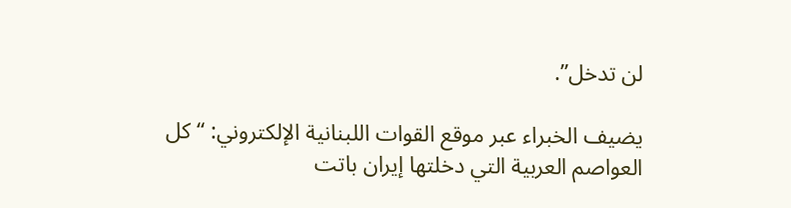لن تدخل”.

يضيف الخبراء عبر موقع القوات اللبنانية الإلكتروني: “كل العواصم العربية التي دخلتها إيران باتت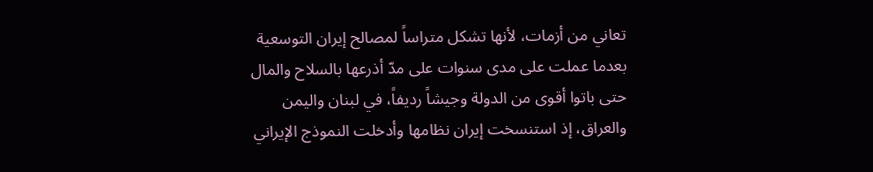تعاني من أزمات، لأنها تشكل متراساً لمصالح إيران التوسعية بعدما عملت على مدى سنوات على مدّ أذرعها بالسلاح والمال حتى باتوا أقوى من الدولة وجيشاً رديفاً، في لبنان واليمن والعراق، إذ استنسخت إيران نظامها وأدخلت النموذج الإيراني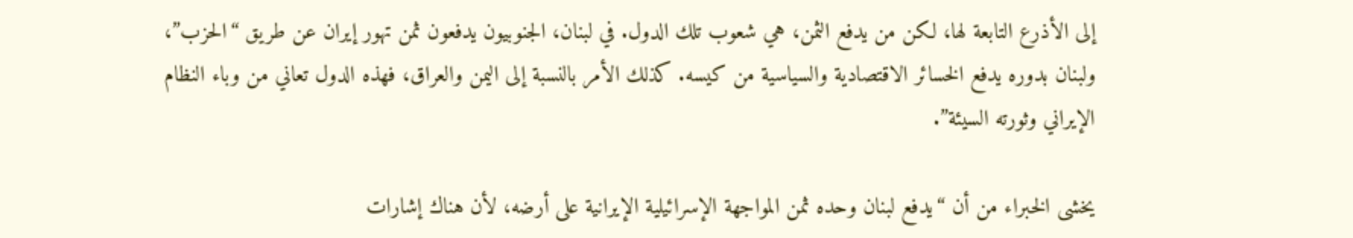إلى الأذرع التابعة لها، لكن من يدفع الثمن، هي شعوب تلك الدول. في لبنان، الجنوبيون يدفعون ثمن تهور إيران عن طريق “الحزب”، ولبنان بدوره يدفع الخسائر الاقتصادية والسياسية من كيسه. كذلك الأمر بالنسبة إلى اليمن والعراق، فهذه الدول تعاني من وباء النظام الإيراني وثورته السيئة”.

يخشى الخبراء من أن “يدفع لبنان وحده ثمن المواجهة الإسرائيلية الإيرانية على أرضه، لأن هناك إشارات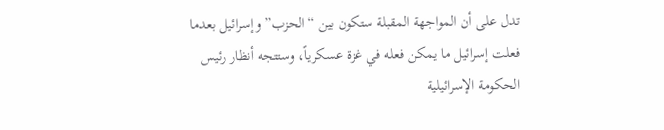تدل على أن المواجهة المقبلة ستكون بين “الحزب” وإسرائيل بعدما فعلت إسرائيل ما يمكن فعله في غزة عسكرياً، وستتجه أنظار رئيس الحكومة الإسرائيلية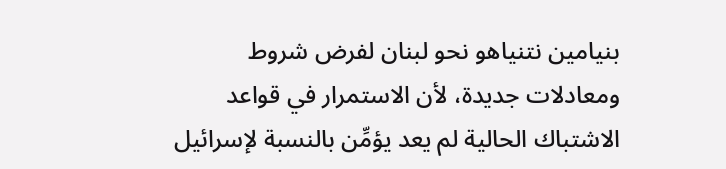بنيامين نتنياهو نحو لبنان لفرض شروط ومعادلات جديدة، لأن الاستمرار في قواعد الاشتباك الحالية لم يعد يؤمِّن بالنسبة لإسرائيل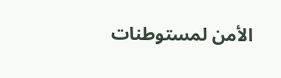الأمن لمستوطنات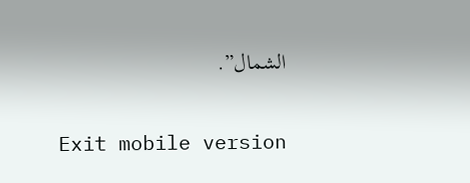الشمال”.

Exit mobile version